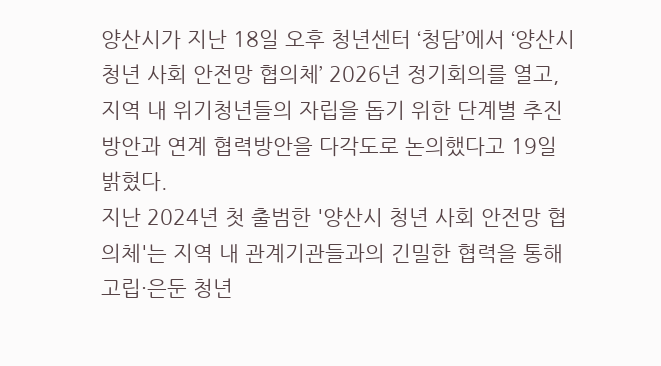양산시가 지난 18일 오후 청년센터 ‘청담’에서 ‘양산시 청년 사회 안전망 협의체’ 2026년 정기회의를 열고, 지역 내 위기청년들의 자립을 돕기 위한 단계별 추진방안과 연계 협력방안을 다각도로 논의했다고 19일 밝혔다.
지난 2024년 첫 출범한 '양산시 청년 사회 안전망 협의체'는 지역 내 관계기관들과의 긴밀한 협력을 통해 고립·은둔 청년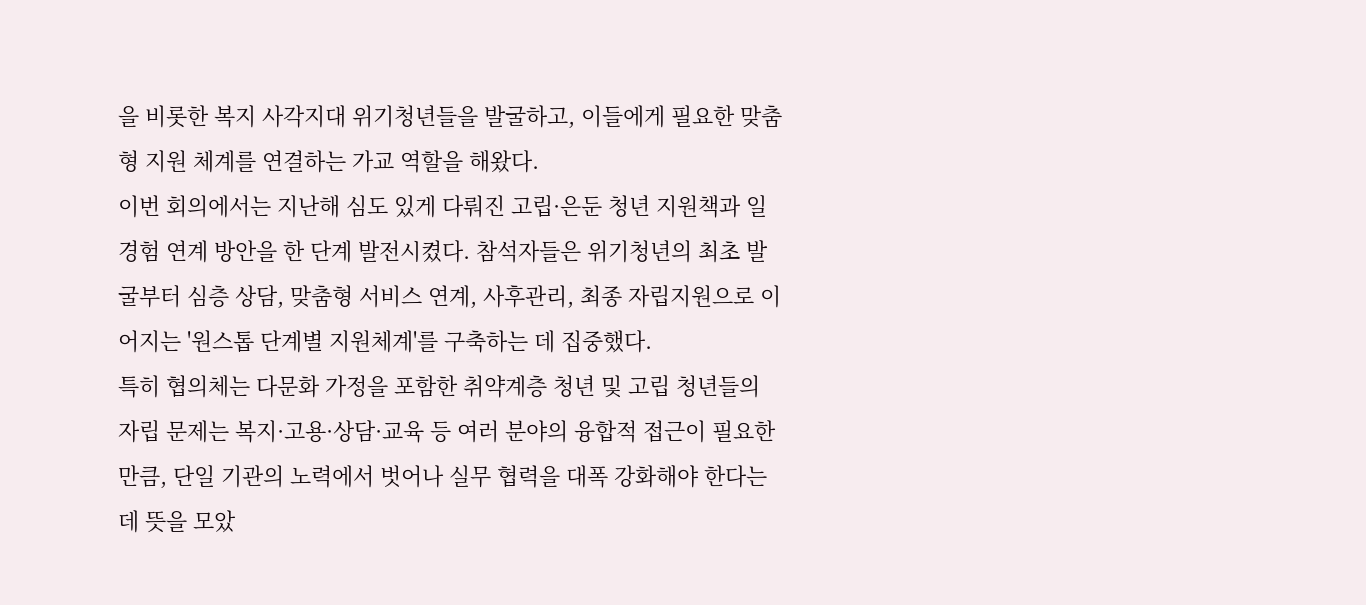을 비롯한 복지 사각지대 위기청년들을 발굴하고, 이들에게 필요한 맞춤형 지원 체계를 연결하는 가교 역할을 해왔다.
이번 회의에서는 지난해 심도 있게 다뤄진 고립·은둔 청년 지원책과 일경험 연계 방안을 한 단계 발전시켰다. 참석자들은 위기청년의 최초 발굴부터 심층 상담, 맞춤형 서비스 연계, 사후관리, 최종 자립지원으로 이어지는 '원스톱 단계별 지원체계'를 구축하는 데 집중했다.
특히 협의체는 다문화 가정을 포함한 취약계층 청년 및 고립 청년들의 자립 문제는 복지·고용·상담·교육 등 여러 분야의 융합적 접근이 필요한 만큼, 단일 기관의 노력에서 벗어나 실무 협력을 대폭 강화해야 한다는 데 뜻을 모았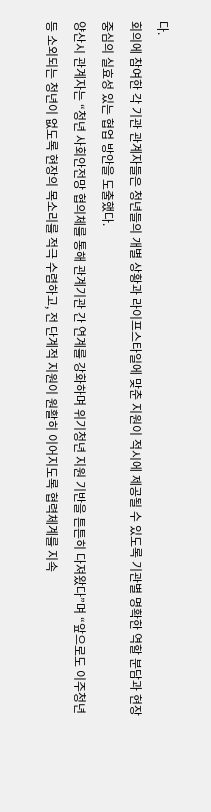다.
회의에 참여한 각 기관 관계자들은 청년들의 개별 상황과 라이프스타일에 맞춘 지원이 적시에 제공될 수 있도록 기관별 명확한 역할 분담과 현장 중심의 실효성 있는 협업 방안을 도출했다.
양산시 관계자는 “청년 사회안전망 협의체를 통해 관계기관 간 연계를 강화하며 위기청년 지원 기반을 튼튼히 다져왔다”며 “앞으로도 이주청년 등 소외되는 청년이 없도록 현장의 목소리를 적극 수렴하고, 전 단계적 지원이 원활히 이어지도록 협력체계를 지속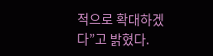적으로 확대하겠다”고 밝혔다.